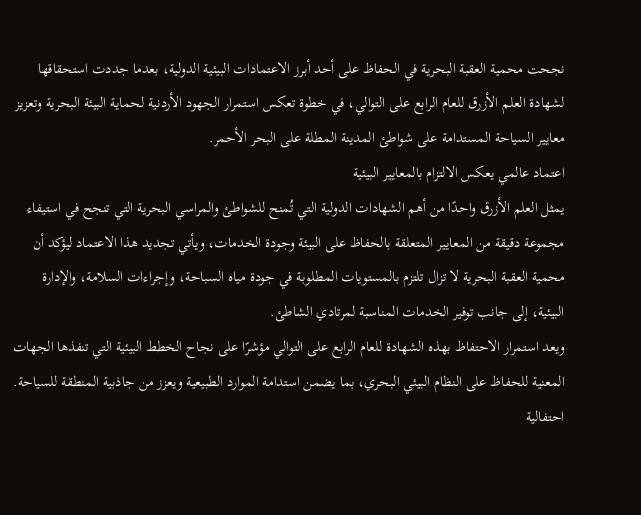نجحت محمية العقبة البحرية في الحفاظ على أحد أبرز الاعتمادات البيئية الدولية، بعدما جددت استحقاقها لشهادة العلم الأزرق للعام الرابع على التوالي، في خطوة تعكس استمرار الجهود الأردنية لحماية البيئة البحرية وتعزيز معايير السياحة المستدامة على شواطئ المدينة المطلة على البحر الأحمر.
اعتماد عالمي يعكس الالتزام بالمعايير البيئية
يمثل العلم الأزرق واحدًا من أهم الشهادات الدولية التي تُمنح للشواطئ والمراسي البحرية التي تنجح في استيفاء مجموعة دقيقة من المعايير المتعلقة بالحفاظ على البيئة وجودة الخدمات، ويأتي تجديد هذا الاعتماد ليؤكد أن محمية العقبة البحرية لا تزال تلتزم بالمستويات المطلوبة في جودة مياه السباحة، وإجراءات السلامة، والإدارة البيئية، إلى جانب توفير الخدمات المناسبة لمرتادي الشاطئ.
ويعد استمرار الاحتفاظ بهذه الشهادة للعام الرابع على التوالي مؤشرًا على نجاح الخطط البيئية التي تنفذها الجهات المعنية للحفاظ على النظام البيئي البحري، بما يضمن استدامة الموارد الطبيعية ويعزز من جاذبية المنطقة للسياحة.
احتفالية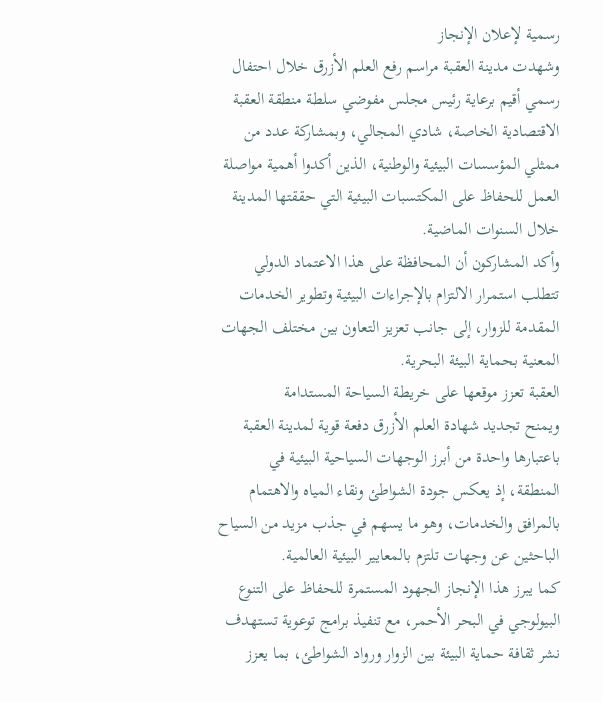رسمية لإعلان الإنجاز
وشهدت مدينة العقبة مراسم رفع العلم الأزرق خلال احتفال رسمي أقيم برعاية رئيس مجلس مفوضي سلطة منطقة العقبة الاقتصادية الخاصة، شادي المجالي، وبمشاركة عدد من ممثلي المؤسسات البيئية والوطنية، الذين أكدوا أهمية مواصلة العمل للحفاظ على المكتسبات البيئية التي حققتها المدينة خلال السنوات الماضية.
وأكد المشاركون أن المحافظة على هذا الاعتماد الدولي تتطلب استمرار الالتزام بالإجراءات البيئية وتطوير الخدمات المقدمة للزوار، إلى جانب تعزيز التعاون بين مختلف الجهات المعنية بحماية البيئة البحرية.
العقبة تعزز موقعها على خريطة السياحة المستدامة
ويمنح تجديد شهادة العلم الأزرق دفعة قوية لمدينة العقبة باعتبارها واحدة من أبرز الوجهات السياحية البيئية في المنطقة، إذ يعكس جودة الشواطئ ونقاء المياه والاهتمام بالمرافق والخدمات، وهو ما يسهم في جذب مزيد من السياح الباحثين عن وجهات تلتزم بالمعايير البيئية العالمية.
كما يبرز هذا الإنجاز الجهود المستمرة للحفاظ على التنوع البيولوجي في البحر الأحمر، مع تنفيذ برامج توعوية تستهدف نشر ثقافة حماية البيئة بين الزوار ورواد الشواطئ، بما يعزز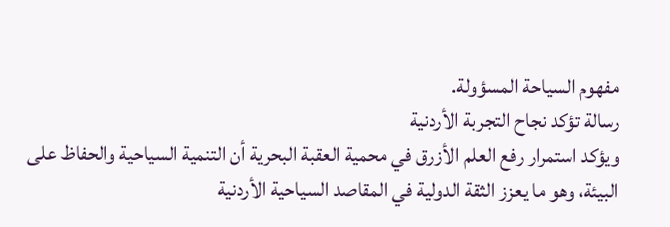مفهوم السياحة المسؤولة.
رسالة تؤكد نجاح التجربة الأردنية
ويؤكد استمرار رفع العلم الأزرق في محمية العقبة البحرية أن التنمية السياحية والحفاظ على البيئة، وهو ما يعزز الثقة الدولية في المقاصد السياحية الأردنية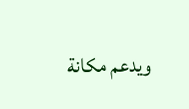ويدعم مكانة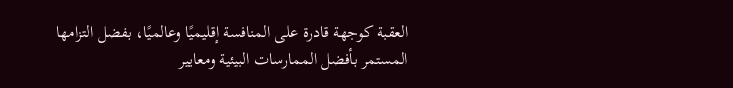العقبة كوجهة قادرة على المنافسة إقليميًا وعالميًا، بفضل التزامها المستمر بأفضل الممارسات البيئية ومعايير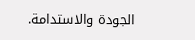الجودة والاستدامة.